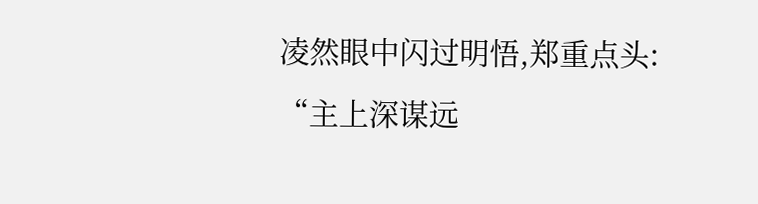凌然眼中闪过明悟,郑重点头:
“主上深谋远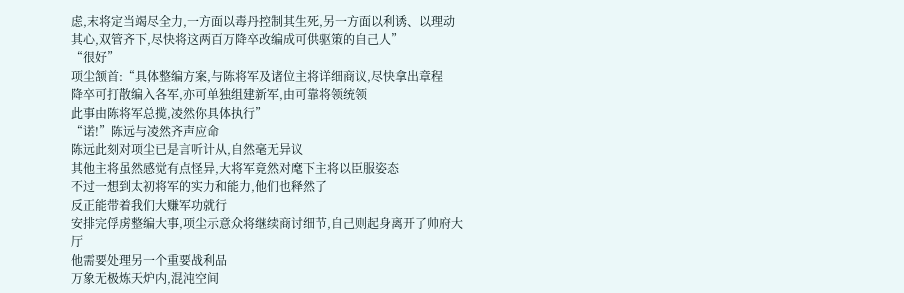虑,末将定当竭尽全力,一方面以毒丹控制其生死,另一方面以利诱、以理动其心,双管齐下,尽快将这两百万降卒改编成可供驱策的自己人”
“很好”
项尘颔首:“具体整编方案,与陈将军及诸位主将详细商议,尽快拿出章程
降卒可打散编入各军,亦可单独组建新军,由可靠将领统领
此事由陈将军总揽,凌然你具体执行”
“诺!”陈远与凌然齐声应命
陈远此刻对项尘已是言听计从,自然毫无异议
其他主将虽然感觉有点怪异,大将军竟然对麾下主将以臣服姿态
不过一想到太初将军的实力和能力,他们也释然了
反正能带着我们大赚军功就行
安排完俘虏整编大事,项尘示意众将继续商讨细节,自己则起身离开了帅府大厅
他需要处理另一个重要战利品
万象无极炼天炉内,混沌空间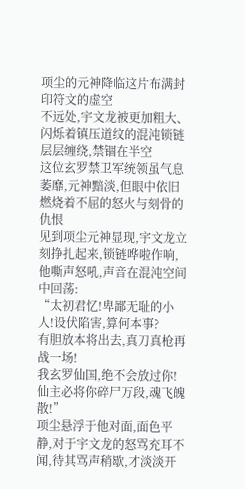项尘的元神降临这片布满封印符文的虚空
不远处,宇文龙被更加粗大、闪烁着镇压道纹的混沌锁链层层缠绕,禁锢在半空
这位玄罗禁卫军统领虽气息萎靡,元神黯淡,但眼中依旧燃烧着不屈的怒火与刻骨的仇恨
见到项尘元神显现,宇文龙立刻挣扎起来,锁链哗啦作响,他嘶声怒吼,声音在混沌空间中回荡:
“太初君忆!卑鄙无耻的小人!设伏陷害,算何本事?
有胆放本将出去,真刀真枪再战一场!
我玄罗仙国,绝不会放过你!仙主必将你碎尸万段,魂飞魄散!”
项尘悬浮于他对面,面色平静,对于宇文龙的怒骂充耳不闻,待其骂声稍歇,才淡淡开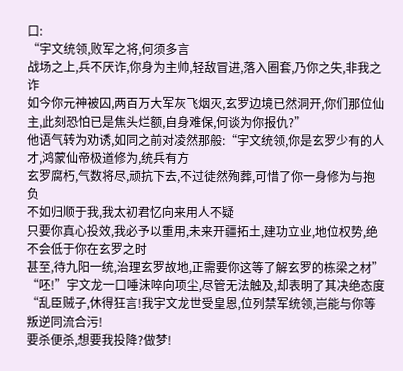口:
“宇文统领,败军之将,何须多言
战场之上,兵不厌诈,你身为主帅,轻敌冒进,落入圈套,乃你之失,非我之诈
如今你元神被囚,两百万大军灰飞烟灭,玄罗边境已然洞开,你们那位仙主,此刻恐怕已是焦头烂额,自身难保,何谈为你报仇?”
他语气转为劝诱,如同之前对凌然那般:“宇文统领,你是玄罗少有的人才,鸿蒙仙帝极道修为,统兵有方
玄罗腐朽,气数将尽,顽抗下去,不过徒然殉葬,可惜了你一身修为与抱负
不如归顺于我,我太初君忆向来用人不疑
只要你真心投效,我必予以重用,未来开疆拓土,建功立业,地位权势,绝不会低于你在玄罗之时
甚至,待九阳一统,治理玄罗故地,正需要你这等了解玄罗的栋梁之材”
“呸!”宇文龙一口唾沫啐向项尘,尽管无法触及,却表明了其决绝态度
“乱臣贼子,休得狂言!我宇文龙世受皇恩,位列禁军统领,岂能与你等叛逆同流合污!
要杀便杀,想要我投降?做梦!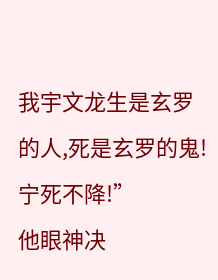我宇文龙生是玄罗的人,死是玄罗的鬼!宁死不降!”
他眼神决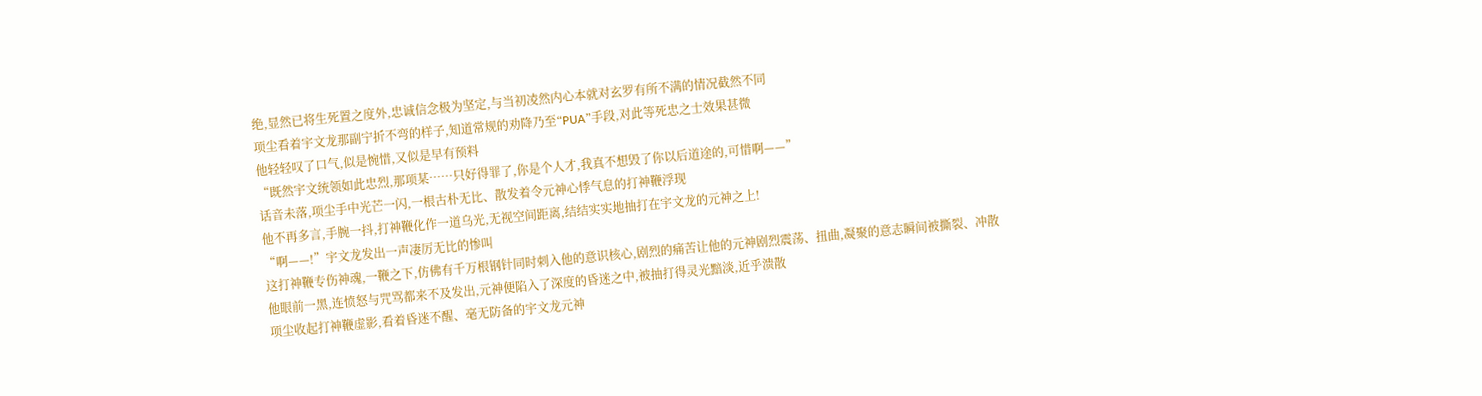绝,显然已将生死置之度外,忠诚信念极为坚定,与当初凌然内心本就对玄罗有所不满的情况截然不同
项尘看着宇文龙那副宁折不弯的样子,知道常规的劝降乃至“PUA”手段,对此等死忠之士效果甚微
他轻轻叹了口气,似是惋惜,又似是早有预料
“既然宇文统领如此忠烈,那项某……只好得罪了,你是个人才,我真不想毁了你以后道途的,可惜啊——”
话音未落,项尘手中光芒一闪,一根古朴无比、散发着令元神心悸气息的打神鞭浮现
他不再多言,手腕一抖,打神鞭化作一道乌光,无视空间距离,结结实实地抽打在宇文龙的元神之上!
“啊——!”宇文龙发出一声凄厉无比的惨叫
这打神鞭专伤神魂,一鞭之下,仿佛有千万根钢针同时刺入他的意识核心,剧烈的痛苦让他的元神剧烈震荡、扭曲,凝聚的意志瞬间被撕裂、冲散
他眼前一黑,连愤怒与咒骂都来不及发出,元神便陷入了深度的昏迷之中,被抽打得灵光黯淡,近乎溃散
项尘收起打神鞭虚影,看着昏迷不醒、毫无防备的宇文龙元神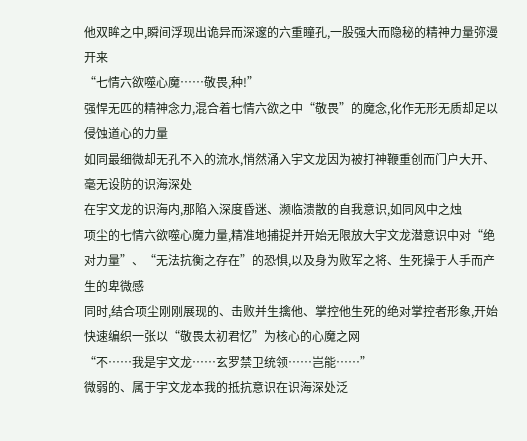他双眸之中,瞬间浮现出诡异而深邃的六重瞳孔,一股强大而隐秘的精神力量弥漫开来
“七情六欲噬心魔……敬畏,种!”
强悍无匹的精神念力,混合着七情六欲之中“敬畏”的魔念,化作无形无质却足以侵蚀道心的力量
如同最细微却无孔不入的流水,悄然涌入宇文龙因为被打神鞭重创而门户大开、毫无设防的识海深处
在宇文龙的识海内,那陷入深度昏迷、濒临溃散的自我意识,如同风中之烛
项尘的七情六欲噬心魔力量,精准地捕捉并开始无限放大宇文龙潜意识中对“绝对力量”、“无法抗衡之存在”的恐惧,以及身为败军之将、生死操于人手而产生的卑微感
同时,结合项尘刚刚展现的、击败并生擒他、掌控他生死的绝对掌控者形象,开始快速编织一张以“敬畏太初君忆”为核心的心魔之网
“不……我是宇文龙……玄罗禁卫统领……岂能……”
微弱的、属于宇文龙本我的抵抗意识在识海深处泛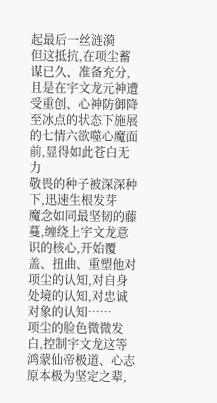起最后一丝涟漪
但这抵抗,在项尘蓄谋已久、准备充分,且是在宇文龙元神遭受重创、心神防御降至冰点的状态下施展的七情六欲噬心魔面前,显得如此苍白无力
敬畏的种子被深深种下,迅速生根发芽
魔念如同最坚韧的藤蔓,缠绕上宇文龙意识的核心,开始覆盖、扭曲、重塑他对项尘的认知,对自身处境的认知,对忠诚对象的认知……
项尘的脸色微微发白,控制宇文龙这等鸿蒙仙帝极道、心志原本极为坚定之辈,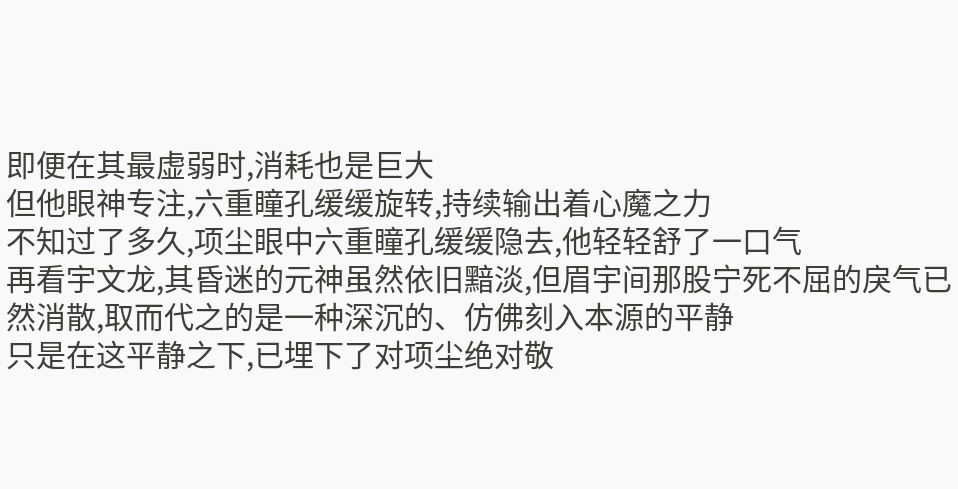即便在其最虚弱时,消耗也是巨大
但他眼神专注,六重瞳孔缓缓旋转,持续输出着心魔之力
不知过了多久,项尘眼中六重瞳孔缓缓隐去,他轻轻舒了一口气
再看宇文龙,其昏迷的元神虽然依旧黯淡,但眉宇间那股宁死不屈的戾气已然消散,取而代之的是一种深沉的、仿佛刻入本源的平静
只是在这平静之下,已埋下了对项尘绝对敬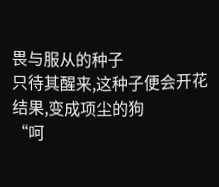畏与服从的种子
只待其醒来,这种子便会开花结果,变成项尘的狗
“呵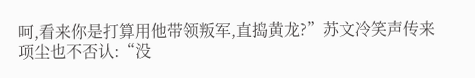呵,看来你是打算用他带领叛军,直捣黄龙?”苏文冷笑声传来
项尘也不否认:“没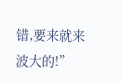错,要来就来波大的!”